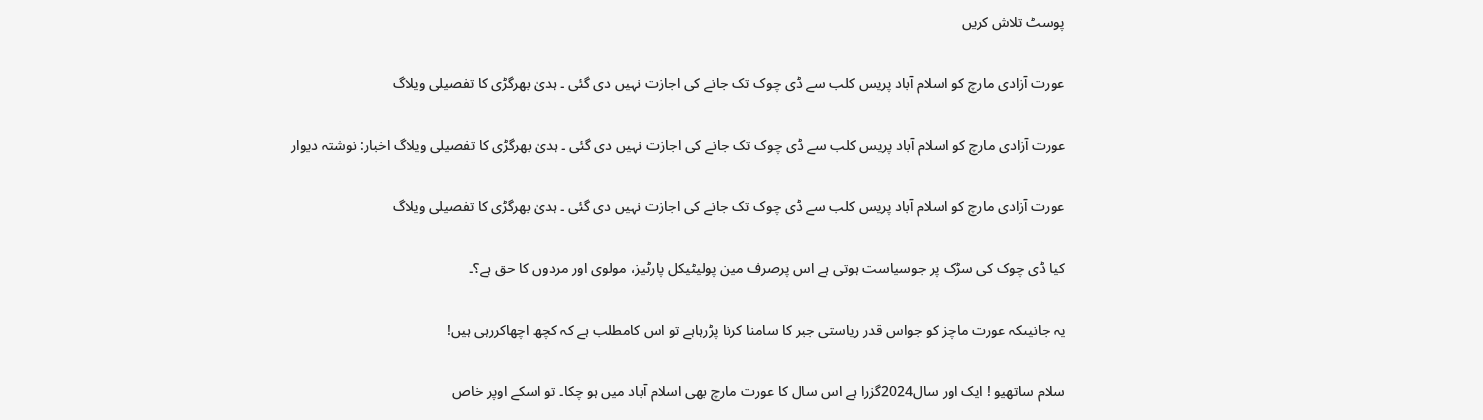پوسٹ تلاش کریں

عورت آزادی مارچ کو اسلام آباد پریس کلب سے ڈی چوک تک جانے کی اجازت نہیں دی گئی ۔ ہدیٰ بھرگڑی کا تفصیلی ویلاگ

عورت آزادی مارچ کو اسلام آباد پریس کلب سے ڈی چوک تک جانے کی اجازت نہیں دی گئی ۔ ہدیٰ بھرگڑی کا تفصیلی ویلاگ اخبار: نوشتہ دیوار

عورت آزادی مارچ کو اسلام آباد پریس کلب سے ڈی چوک تک جانے کی اجازت نہیں دی گئی ۔ ہدیٰ بھرگڑی کا تفصیلی ویلاگ

کیا ڈی چوک کی سڑک پر جوسیاست ہوتی ہے اس پرصرف مین پولیٹیکل پارٹیز، مولوی اور مردوں کا حق ہے؟۔

یہ جانیںکہ عورت ماچز کو جواس قدر ریاستی جبر کا سامنا کرنا پڑرہاہے تو اس کامطلب ہے کہ کچھ اچھاکررہی ہیں!

سلام ساتھیو ! ایک اور سال2024گزرا ہے اس سال کا عورت مارچ بھی اسلام آباد میں ہو چکا۔ تو اسکے اوپر خاص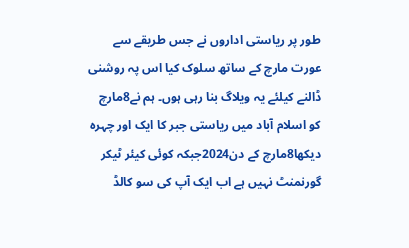طور پر ریاستی اداروں نے جس طریقے سے عورت مارچ کے ساتھ سلوک کیا اس پہ روشنی ڈالنے کیلئے یہ ویلاگ بنا رہی ہوں۔ ہم نے8مارچ کو اسلام آباد میں ریاستی جبر کا ایک اور چہرہ دیکھا8مارچ کے دن2024جبکہ کوئی کیئر ٹیکر گورنمنٹ نہیں ہے اب ایک آپ کی سو کالڈ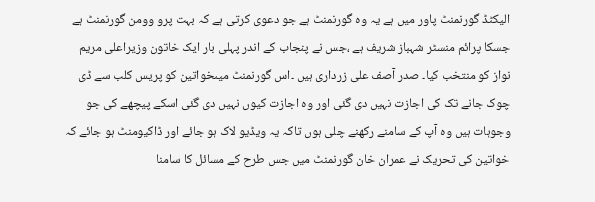الیکٹڈ گورنمنٹ پاور میں ہے یہ وہ گورنمنٹ ہے جو دعوی کرتی ہے کہ بہت پرو وومن گورنمنٹ ہے جسکا پرائم منسٹر شہباز شریف ہے ،جس نے پنجاب کے اندر پہلی بار ایک خاتون وزیراعلی مریم نواز کو منتخب کیا۔ صدر آصف علی زرداری ہیں ۔اس گورنمنٹ میںخواتین کو پریس کلب سے ڈی چوک جانے تک کی اجازت نہیں دی گئی اور وہ اجازت کیوں نہیں دی گئی اسکے پیچھے کی جو وجوہات ہیں وہ آپ کے سامنے رکھنے چلی ہوں تاکہ یہ ویڈیو لاک ہو جائے اور ڈاکیومنٹ ہو جائے کہ خواتین کی تحریک نے عمران خان گورنمنٹ میں جس طرح کے مسائل کا سامنا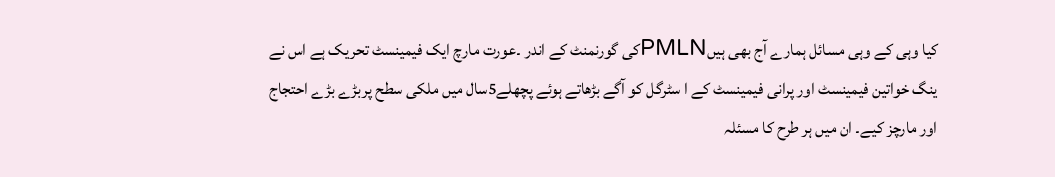کیا وہی کے وہی مسائل ہمارے آج بھی ہیںPMLNکی گورنمنٹ کے اندر ۔عورت مارچ ایک فیمینسٹ تحریک ہے اس نے ینگ خواتین فیمینسٹ اور پرانی فیمینسٹ کے ا سٹرگل کو آگے بڑھاتے ہوئے پچھلے5سال میں ملکی سطح پربڑے بڑے احتجاج اور مارچز کیے۔ ان میں ہر طرح کا مسئلہ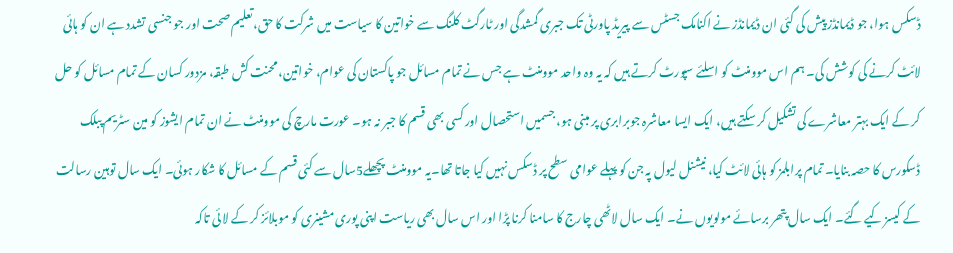ڈسکس ہوا، جو ڈیمانڈز پیش کی گئی ان ڈیمانڈز نے اکنامک جسٹس سے پیریڈ پاورٹی تک جبری گمشدگی اور ٹارگٹ کلنگ سے خواتین کا سیاست میں شرکت کا حق،تعلیم صحت اور جو جنسی تشدد ہے ان کو ہائی لائٹ کرنے کی کوشش کی۔ ہم اس موومنٹ کو اسلئے سپورٹ کرتے ہیں کہ یہ وہ واحد موومنٹ ہے جس نے تمام مسائل جو پاکستان کی عوام، خواتین، محنت کش طبقہ، مزدور کسان کے تمام مسائل کو حل کر کے ایک بہتر معاشرے کی تشکیل کر سکتے ہیں، ایک ایسا معاشرہ جوبرابری پر مبنی ہو، جسمیں استحصال اور کسی بھی قسم کا جبر نہ ہو۔ عورت مارچ کی موومنٹ نے ان تمام ایشوز کو مین سٹریم پبلک ڈسکورس کا حصہ بنایا۔ تمام پرابلمز کو ہائی لائٹ کیا، نیشنل لیول پہ جن کو پہلے عوامی سطح پر ڈسکس نہیں کیا جاتا تھا۔یہ موومنٹ پچھلے5سال سے کئی قسم کے مسائل کا شکار ہوئی۔ ایک سال توہین رسالت کے کیسز کیے گئے۔ ایک سال پتھر برسائے مولویوں نے۔ ایک سال لاٹھی چارج کا سامنا کرنا پڑا اور اس سال بھی ریاست اپنی پوری مشینری کو موبلائز کر کے لا ئی تاکہ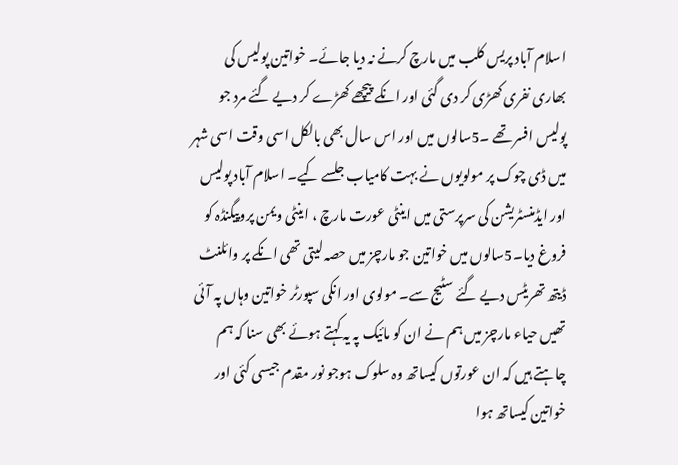اسلام آباد پریس کلب میں مارچ کرنے نہ دیا جائے۔ خواتین پولیس کی بھاری نفری کھڑی کر دی گئی اور انکے پیچھے کھڑے کر دیے گئے مرد جو پولیس افسر تھے ۔5سالوں میں اور اس سال بھی بالکل اسی وقت اسی شہر میں ڈی چوک پر مولویوں نے بہت کامیاب جلسے کیے۔ اسلام آباد پولیس اور ایڈمنسٹریشن کی سرپرستی میں اینٹی عورت مارچ ، اینٹی ویمن پروپیگنڈہ کو فروغ دیا۔5سالوں میں خواتین جو مارچز میں حصہ لیتی تھی انکے پر وائلنٹ ڈیتھ تھریٹس دیے گئے سٹیج سے۔ مولوی اور انکی سپورٹر خواتین وہاں پہ آئی تھیں حیاء مارچز میں ہم نے ان کو مائیک پہ یہ کہتے ہوئے بھی سنا کہ ہم چاہتے ہیں کہ ان عورتوں کیساتھ وہ سلوک ہوجو نور مقدم جیسی کئی اور خواتین کیساتھ ہوا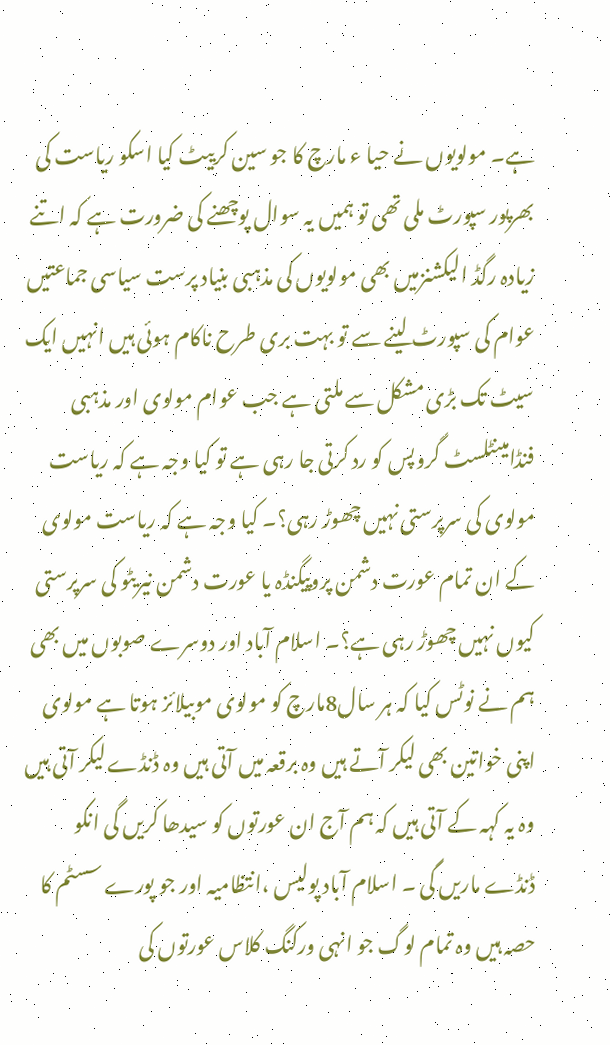ہے۔ مولویوں نے حیا ء مارچ کا جو سین کرییٹ کیا اسکو ریاست کی بھرپور سپورٹ ملی تھی تو ہمیں یہ سوال پوچھنے کی ضرورت ہے کہ اتنے زیادہ رگڈ الیکشنزمیں بھی مولویوں کی مذہبی بنیاد پرست سیاسی جماعتیں عوام کی سپورٹ لینے سے تو بہت بری طرح ناکام ہوئی ہیں انہیں ایک سیٹ تک بڑی مشکل سے ملتی ہے جب عوام مولوی اور مذہبی فنڈامینٹلسٹ گروپس کو رد کرتی جا رہی ہے تو کیا وجہ ہے کہ ریاست مولوی کی سرپرستی نہیں چھوڑ رہی؟۔ کیا وجہ ہے کہ ریاست مولوی کے ان تمام عورت دشمن پروپیگنڈہ یا عورت دشمن نیریٹو کی سرپرستی کیوں نہیں چھوڑ رہی ہے؟۔ اسلام آباد اور دوسرے صوبوں میں بھی ہم نے نوٹس کیا کہ ہر سال8مارچ کو مولوی موبیلائز ہوتا ہے مولوی اپنی خواتین بھی لیکر آتے ہیں وہ برقعہ میں آتی ہیں وہ ڈنڈے لیکر آتی ہیں وہ یہ کہہ کے آتی ہیں کہ ہم آج ان عورتوں کو سیدھا کریں گی انکو ڈنڈے ماریں گی ۔ اسلام آباد پولیس ،انتظامیہ اور جو پورے سسٹم کا حصہ ہیں وہ تمام لوگ جو انہی ورکنگ کلاس عورتوں کی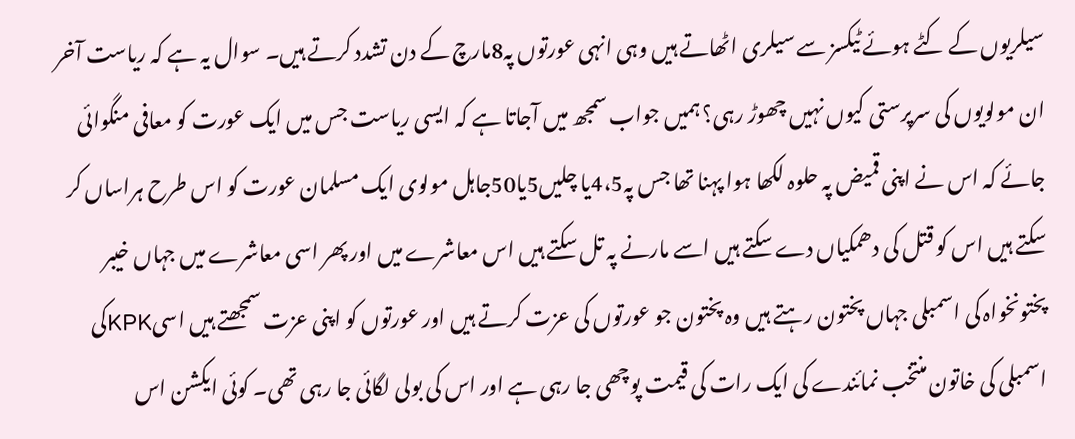سیلریوں کے کٹے ہوئے ٹیکسز سے سیلری اٹھاتے ہیں وہی انہی عورتوں پہ8مارچ کے دن تشدد کرتے ہیں۔ سوال یہ ہے کہ ریاست آخر ان مولویوں کی سرپرستی کیوں نہیں چھوڑ رہی؟ ہمیں جواب سمجھ میں آجاتا ہے کہ ایسی ریاست جس میں ایک عورت کو معافی منگوائی جائے کہ اس نے اپنی قمیض پہ حلوہ لکھا ہوا پہنا تھا جس پہ4،5یا چلیں5یا50جاہل مولوی ایک مسلمان عورت کو اس طرح ہراساں کر سکتے ہیں اس کو قتل کی دھمکیاں دے سکتے ہیں اسے مارنے پہ تل سکتے ہیں اس معاشرے میں اور پھر اسی معاشرے میں جہاں خیبر پختونخواہ کی اسمبلی جہاں پختون رہتے ہیں وہ پختون جو عورتوں کی عزت کرتے ہیں اور عورتوں کو اپنی عزت سمجھتے ہیں اسیKPKکی اسمبلی کی خاتون منتخب نمائندے کی ایک رات کی قیمت پوچھی جا رہی ہے اور اس کی بولی لگائی جا رہی تھی۔ کوئی ایکشن اس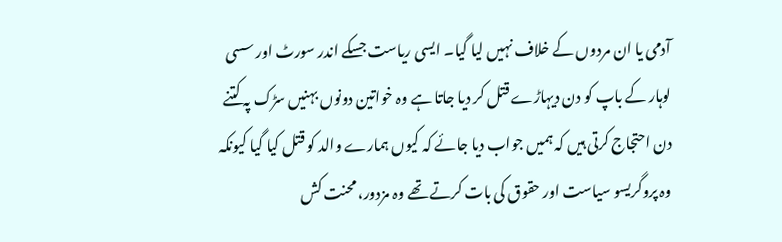آدمی یا ان مردوں کے خلاف نہیں لیا گیا۔ ایسی ریاست جسکے اندر سورٹ اور سسی لوہار کے باپ کو دن دیہاڑے قتل کر دیا جاتا ہے وہ خواتین دونوں بہنیں سڑک پہ کتنے دن احتجاج کرتی ہیں کہ ہمیں جواب دیا جائے کہ کیوں ہمارے والد کو قتل کیا گیا کیونکہ وہ پروگریسو سیاست اور حقوق کی بات کرتے تھے وہ مزدور، محنت کش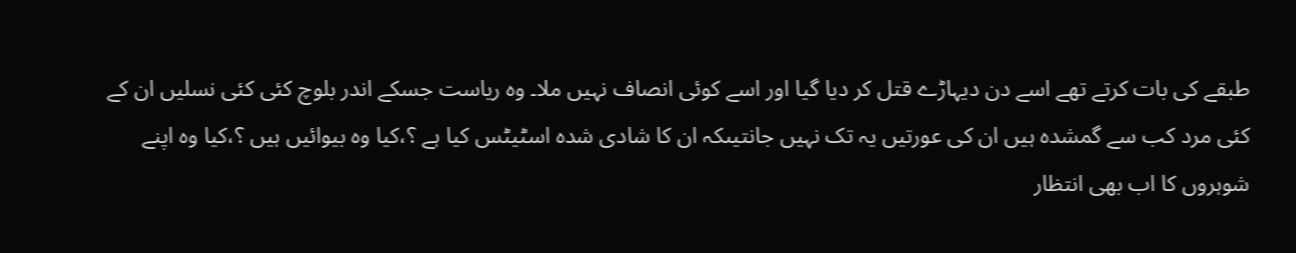طبقے کی بات کرتے تھے اسے دن دیہاڑے قتل کر دیا گیا اور اسے کوئی انصاف نہیں ملا۔ وہ ریاست جسکے اندر بلوچ کئی کئی نسلیں ان کے کئی مرد کب سے گمشدہ ہیں ان کی عورتیں یہ تک نہیں جانتیںکہ ان کا شادی شدہ اسٹیٹس کیا ہے ؟،کیا وہ بیوائیں ہیں ؟،کیا وہ اپنے شوہروں کا اب بھی انتظار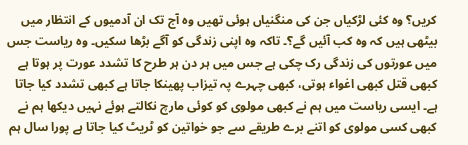کریں؟ وہ کئی لڑکیاں جن کی منگنیاں ہوئی تھیں وہ آج تک ان آدمیوں کے انتظار میں بیٹھی ہیں کہ وہ کب آئیں گے؟۔ تاکہ وہ اپنی زندگی کو آگے بڑھا سکیں۔ وہ ریاست جس میں عورتوں کی زندگی رک چکی ہے جس میں ہر دن ہر طرح کا تشدد عورت پر ہوتا ہے کبھی قتل کبھی اغواء ہوتی، کبھی چہرے پہ تیزاب پھینکا جاتا ہے کبھی تشدد کیا جاتا ہے۔ ایسی ریاست میں ہم نے کبھی مولوی کو کوئی مارچ نکالتے ہوئے نہیں دیکھا ہم نے کبھی کسی مولوی کو اتنے برے طریقے سے جو خواتین کو ٹریٹ کیا جاتا ہے پورا سال ہم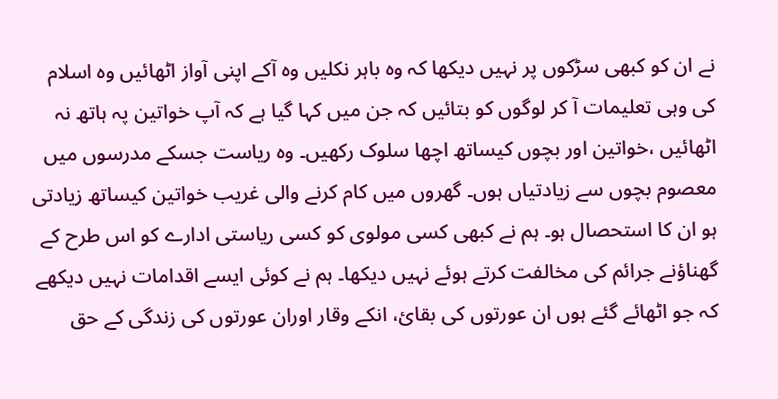نے ان کو کبھی سڑکوں پر نہیں دیکھا کہ وہ باہر نکلیں وہ آکے اپنی آواز اٹھائیں وہ اسلام کی وہی تعلیمات آ کر لوگوں کو بتائیں کہ جن میں کہا گیا ہے کہ آپ خواتین پہ ہاتھ نہ اٹھائیں ،خواتین اور بچوں کیساتھ اچھا سلوک رکھیں۔ وہ ریاست جسکے مدرسوں میں معصوم بچوں سے زیادتیاں ہوں۔ گھروں میں کام کرنے والی غریب خواتین کیساتھ زیادتی ہو ان کا استحصال ہو۔ ہم نے کبھی کسی مولوی کو کسی ریاستی ادارے کو اس طرح کے گھناؤنے جرائم کی مخالفت کرتے ہوئے نہیں دیکھا۔ ہم نے کوئی ایسے اقدامات نہیں دیکھے کہ جو اٹھائے گئے ہوں ان عورتوں کی بقائ، انکے وقار اوران عورتوں کی زندگی کے حق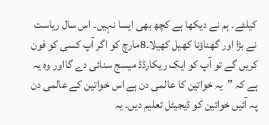کیلئے۔ ہم نے دیکھا ہے کچھ بھی ایسا نہیں۔ اس سال ریاست نے بڑا اور گھناؤنا کھیل کھیلا۔8مارچ کو اگر آپ کسی کو فون کریں گے تو آپ کو ایک ریکارڈڈ میسج سنائی دے گااور وہ یہ ہے کہ ”یہ خواتین کا عالمی دن ہے اس خواتین کے عالمی دن پہ آئیں خواتین کو ڈیجیٹل تعلیم دیں۔ یہ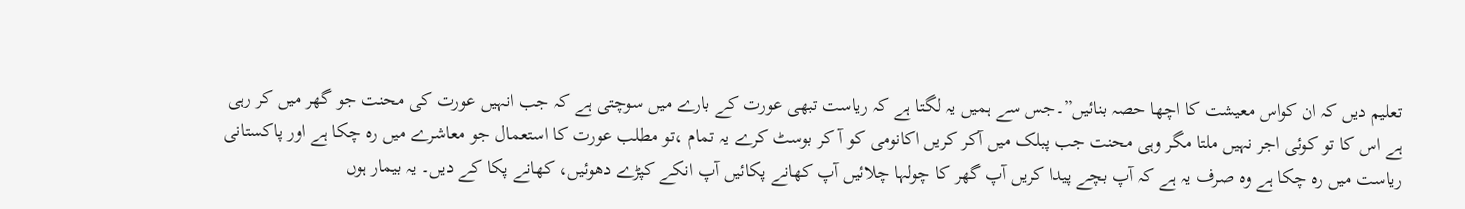تعلیم دیں کہ ان کواس معیشت کا اچھا حصہ بنائیں”۔جس سے ہمیں یہ لگتا ہے کہ ریاست تبھی عورت کے بارے میں سوچتی ہے کہ جب انہیں عورت کی محنت جو گھر میں کر رہی ہے اس کا تو کوئی اجر نہیں ملتا مگر وہی محنت جب پبلک میں آکر کریں اکانومی کو آ کر بوسٹ کرے یہ تمام ،تو مطلب عورت کا استعمال جو معاشرے میں رہ چکا ہے اور پاکستانی ریاست میں رہ چکا ہے وہ صرف یہ ہے کہ آپ بچے پیدا کریں آپ گھر کا چولہا چلائیں آپ کھانے پکائیں آپ انکے کپڑے دھوئیں، کھانے پکا کے دیں۔ یہ بیمار ہوں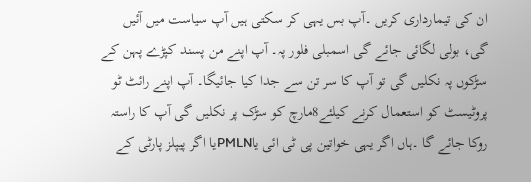ان کی تیمارداری کریں ۔آپ بس یہی کر سکتی ہیں آپ سیاست میں آئیں گی، بولی لگائی جائے گی اسمبلی فلور پہ۔ آپ اپنے من پسند کپڑے پہن کے سڑکوں پہ نکلیں گی تو آپ کا سر تن سے جدا کیا جائیگا۔ آپ اپنے رائٹ ٹو پروٹیسٹ کو استعمال کرنے کیلئے8مارچ کو سڑک پر نکلیں گی آپ کا راستہ روکا جائے گا ۔ہاں اگر یہی خواتین پی ٹی ائی یاPMLNیا اگر پیپلز پارٹی کے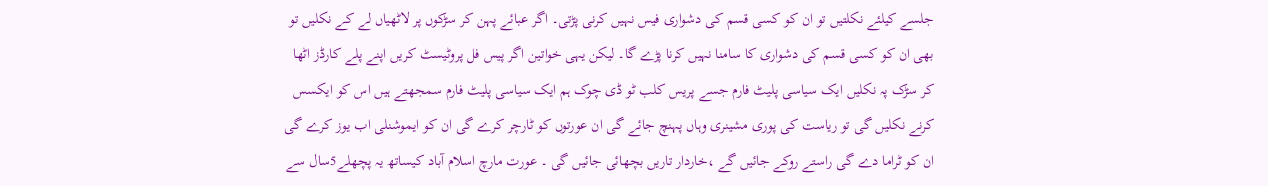جلسے کیلئے نکلتیں تو ان کو کسی قسم کی دشواری فیس نہیں کرنی پڑتی۔ اگر عبائے پہن کر سڑکوں پر لاٹھیاں لے کے نکلیں تو بھی ان کو کسی قسم کی دشواری کا سامنا نہیں کرنا پڑے گا۔ لیکن یہی خواتین اگر پیس فل پروٹیسٹ کریں اپنے پلے کارڈز اٹھا کر سڑک پہ نکلیں ایک سیاسی پلیٹ فارم جسے پریس کلب ٹو ڈی چوک ہم ایک سیاسی پلیٹ فارم سمجھتے ہیں اس کو ایکسس کرنے نکلیں گی تو ریاست کی پوری مشینری وہاں پہنچ جائے گی ان عورتوں کو ٹارچر کرے گی ان کو ایموشنلی اب یوز کرے گی ان کو ٹراما دے گی راستے روکے جائیں گے ،خاردار تاریں بچھائی جائیں گی ۔ عورت مارچ اسلام آباد کیساتھ یہ پچھلے5سال سے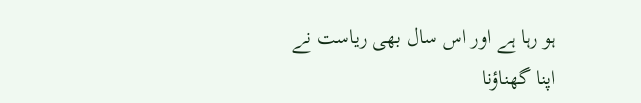ہو رہا ہے اور اس سال بھی ریاست نے اپنا گھناؤنا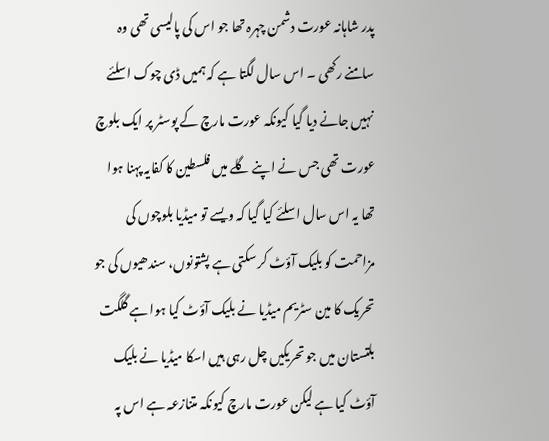پدر شاہانہ عورت دشمن چہرہ تھا جو اس کی پالیسی تھی وہ سامنے رکھی ۔ اس سال لگتا ہے کہ ہمیں ڈی چوک اسلئے نہیں جانے دیا گیا کیونکہ عورت مارچ کے پوسٹر پر ایک بلوچ عورت تھی جس نے اپنے گلے میں فلسطین کا کفایہ پہنا ہوا تھا یہ اس سال اسلئے کیا گیا کہ ویسے تو میڈیا بلوچوں کی مزاحمت کو بلیک آؤٹ کر سکتی ہے پشتونوں، سندھیوں کی جو تحریک کا مین سٹریم میڈیا نے بلیک آؤٹ کیا ہوا ہے گلگت بلتستان میں جو تحریکیں چل رہی ہیں اسکا میڈیا نے بلیک آؤٹ کیا ہے لیکن عورت مارچ کیونکہ متنازعہ ہے اس پہ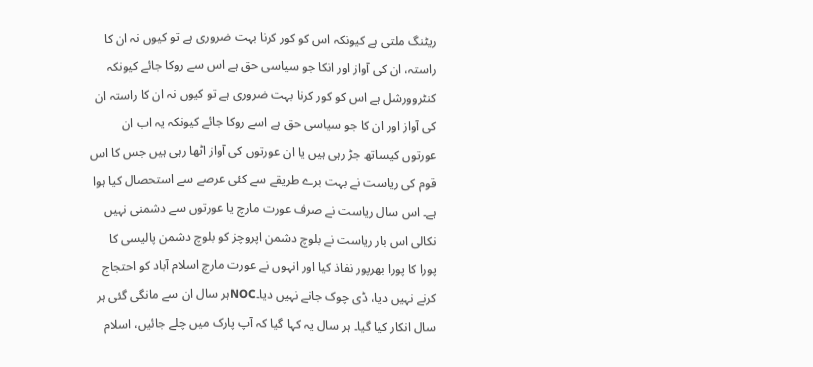ریٹنگ ملتی ہے کیونکہ اس کو کور کرنا بہت ضروری ہے تو کیوں نہ ان کا راستہ، ان کی آواز اور انکا جو سیاسی حق ہے اس سے روکا جائے کیونکہ کنٹروورشل ہے اس کو کور کرنا بہت ضروری ہے تو کیوں نہ ان کا راستہ ان کی آواز اور ان کا جو سیاسی حق ہے اسے روکا جائے کیونکہ یہ اب ان عورتوں کیساتھ جڑ رہی ہیں یا ان عورتوں کی آواز اٹھا رہی ہیں جس کا اس قوم کی ریاست نے بہت برے طریقے سے کئی عرصے سے استحصال کیا ہوا ہے۔ اس سال ریاست نے صرف عورت مارچ یا عورتوں سے دشمنی نہیں نکالی اس بار ریاست نے بلوچ دشمن اپروچز کو بلوچ دشمن پالیسی کا پورا کا پورا بھرپور نفاذ کیا اور انہوں نے عورت مارچ اسلام آباد کو احتجاج کرنے نہیں دیا، ڈی چوک جانے نہیں دیا۔NOCہر سال ان سے مانگی گئی ہر سال انکار کیا گیا۔ ہر سال یہ کہا گیا کہ آپ پارک میں چلے جائیں، اسلام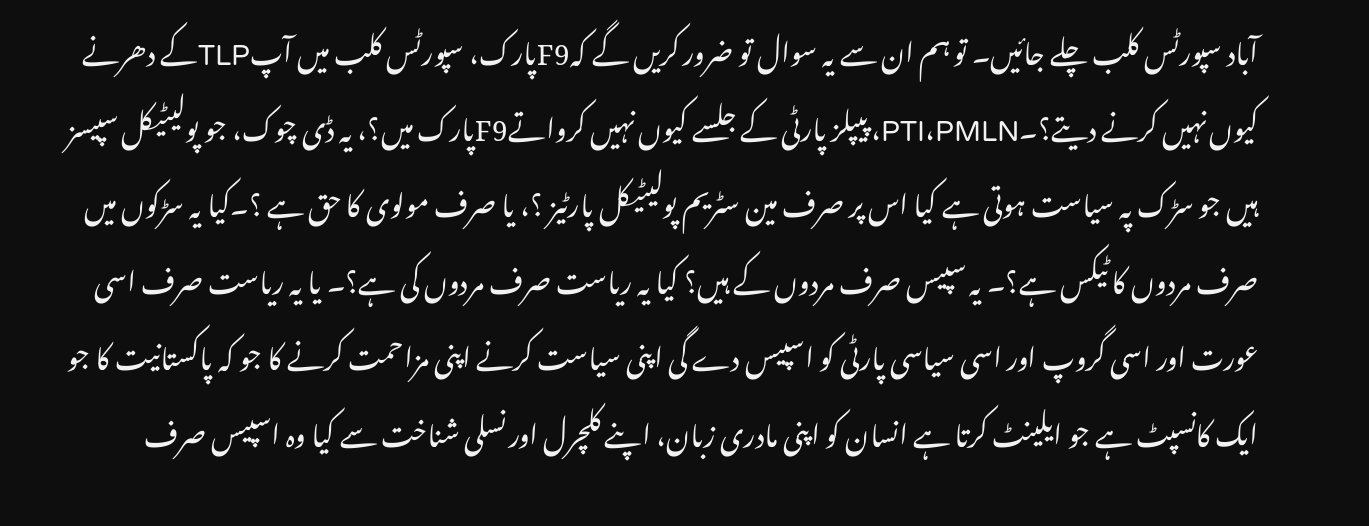آباد سپورٹس کلب چلے جائیں۔ تو ہم ان سے یہ سوال تو ضرور کریں گے کہF9پارک، سپورٹس کلب میں آپTLPکے دھرنے کیوں نہیں کرنے دیتے؟۔PTI،PMLN، پیپلز پارٹی کے جلسے کیوں نہیں کرواتےF9پارک میں؟، یہ ڈی چوک، جو پولیٹیکل سپیسز ہیں جو سڑک پہ سیاست ہوتی ہے کیا اس پر صرف مین سٹریم پولیٹیکل پارٹیز ؟، یا صرف مولوی کا حق ہے ؟۔کیا یہ سڑکوں میں صرف مردوں کا ٹیکس ہے؟۔ یہ سپیس صرف مردوں کے ہیں؟ کیا یہ ریاست صرف مردوں کی ہے؟۔ یا یہ ریاست صرف اسی عورت اور اسی گروپ اور اسی سیاسی پارٹی کو اسپیس دے گی اپنی سیاست کرنے اپنی مزاحمت کرنے کا جو کہ پاکستانیت کا جو ایک کانسپٹ ہے جو ایلینٹ کرتا ہے انسان کو اپنی مادری زبان، اپنے کلچرل اور نسلی شناخت سے کیا وہ اسپیس صرف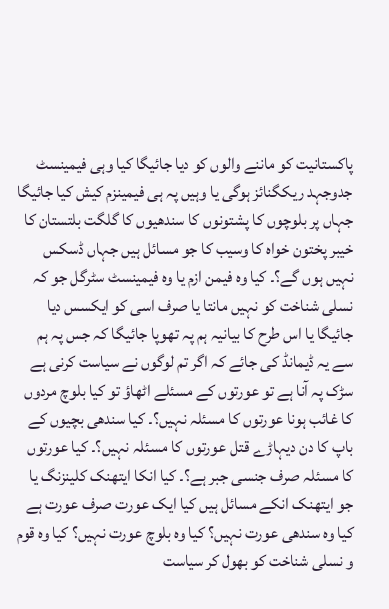پاکستانیت کو ماننے والوں کو دیا جائیگا کیا وہی فیمینسٹ جدوجہد ریکگنائز ہوگی یا وہیں پہ ہی فیمینزم کیش کیا جائیگا جہاں پر بلوچوں کا پشتونوں کا سندھیوں کا گلگت بلتستان کا خیبر پختون خواہ کا وسیب کا جو مسائل ہیں جہاں ڈسکس نہیں ہوں گے؟۔ کیا وہ فیمن ازم یا وہ فیمینسٹ سٹرگل جو کہ نسلی شناخت کو نہیں مانتا یا صرف اسی کو ایکسس دیا جائیگا یا اس طرح کا بیانیہ ہم پہ تھوپا جائیگا کہ جس پہ ہم سے یہ ڈیمانڈ کی جائے کہ اگر تم لوگوں نے سیاست کرنی ہے سڑک پہ آنا ہے تو عورتوں کے مسئلے اٹھاؤ تو کیا بلوچ مردوں کا غائب ہونا عورتوں کا مسئلہ نہیں؟۔ کیا سندھی بچیوں کے باپ کا دن دیہاڑے قتل عورتوں کا مسئلہ نہیں؟۔ کیا عورتوں کا مسئلہ صرف جنسی جبر ہے؟۔ کیا انکا ایتھنک کلینزنگ یا جو ایتھنک انکے مسائل ہیں کیا ایک عورت صرف عورت ہے کیا وہ سندھی عورت نہیں؟ کیا وہ بلوچ عورت نہیں؟ کیا وہ قوم و نسلی شناخت کو بھول کر سیاست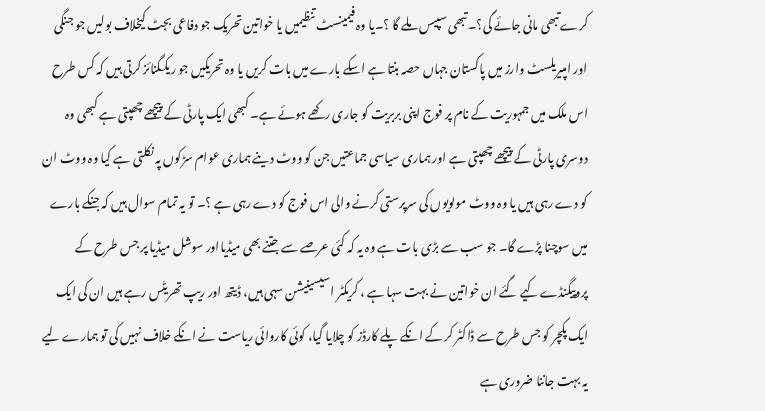کرے تبھی مانی جائے گی؟۔ تبھی سپیس ملے گا ؟۔یا وہ فیمینسٹ تنظیمیں یا خواتین تحریک جو دفاعی بجٹ کیخلاف بولیں جو جنگی اور امپیریلسٹ وارز میں پاکستان جہاں حصہ بنتا ہے اسکے بارے میں بات کریں یا وہ تحریکیں جو ریکگنائز کرتی ہیں کہ کس طرح اس ملک میں جمہوریت کے نام پر فوج اپنی بربریت کو جاری رکھے ہوئے ہے۔ کبھی ایک پارٹی کے پیچھے چھپتی ہے کبھی وہ دوسری پارٹی کے پیچھے چھپتی ہے اور ہماری سیاسی جماعتیں جن کو ووٹ دینے ہماری عوام سڑکوں پہ نکلتی ہے کیا وہ ووٹ ان کو دے رہی ہیں یا وہ ووٹ مولویوں کی سرپرستی کرنے والی اس فوج کو دے رہی ہے ؟۔ تو یہ تمام سوال ہیں کہ جنکے بارے میں سوچنا پڑے گا۔ جو سب سے بڑی بات ہے وہ یہ کہ کئی عرصے سے جتنے بھی میڈیااور سوشل میڈیا پر جس طرح کے پروپیگنڈے کیے گئے ان خواتین نے بہت سہا ہے ، کریکٹر اسیسینیشن سہی ہیں، ڈیتھ اور ریپ تھریٹس رہے ہیں ان کی ایک ایک پکچر کو جس طرح سے ڈاکٹر کر کے انکے پلے کارڈز کو چلایا گیا، کوئی کاروائی ریاست نے انکے خلاف نہیں کی تو ہمارے لیے یہ بہت جاننا ضروری ہے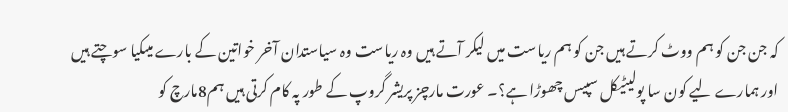کہ جن جن کو ہم ووٹ کرتے ہیں جن کو ہم ریاست میں لیکر آتے ہیں وہ ریاست وہ سیاستدان آخر خواتین کے بارے میںکیا سوچتے ہیں اور ہمارے لیے کون سا پولیٹیکل سپیس چھوڑا ہے؟۔ عورت مارچز پریشر گروپ کے طور پہ کام کرتی ہیں ہم8مارچ کو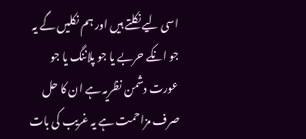اسی لیے نکلتے ہیں اور ہم نکلیں گے یہ جو انکے حربے یا جو پلاننگ یا جو عورت دشمن نظریہ ہے ان کا حل صرف مزاحمت ہے یہ غریب کی بات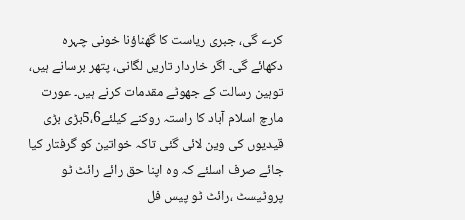کرے گی، جبری ریاست کا گھناؤنا خونی چہرہ دکھائے گی۔ اگر خاردار تاریں لگانی، پتھر برسانے ہیں، توہین رسالت کے جھوٹے مقدمات کرنے ہیں۔ عورت مارچ اسلام آباد کا راستہ روکنے کیلئے5،6بڑی بڑی قیدیوں کی وین لائی گئی تاکہ خواتین کو گرفتار کیا جائے صرف اسلئے کہ وہ اپنا حق رائے رائٹ ٹو پروٹیسٹ ،رائٹ ٹو پیس فل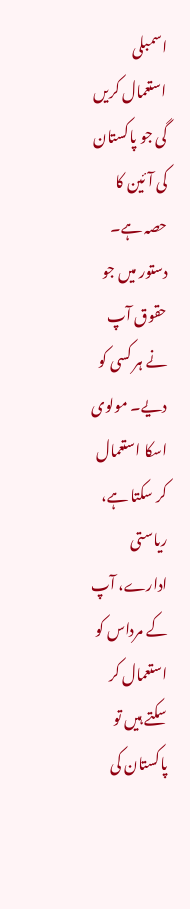اسمبلی استعمال کریں گی جو پاکستان کی آئین کا حصہ ہے۔ دستور میں جو حقوق آپ نے ہر کسی کو دیے۔ مولوی اسکا استعمال کر سکتا ہے، ریاستی ادارے، آپ کے مرداس کو استعمال کر سکتے ہیں تو پاکستان کی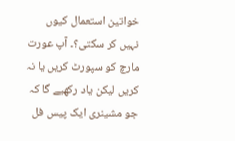خواتین استعمال کیوں نہیں کر سکتی؟۔ آپ عورت مارچ کو سپورٹ کریں یا نہ کریں لیکن یاد رکھیے گا کہ جو مشینری ایک پیس فل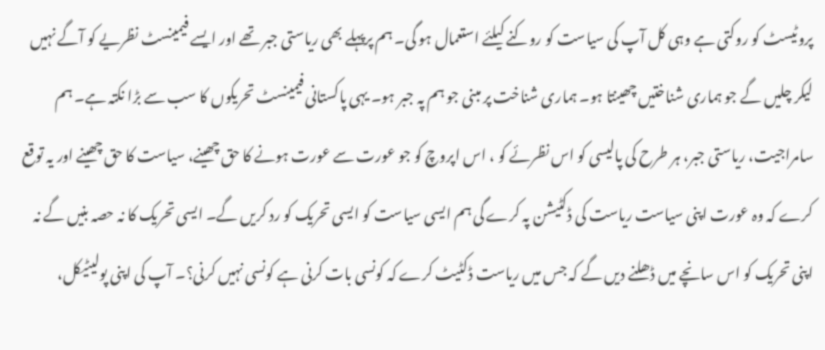پروٹیسٹ کو روکتی ہے وہی کل آپ کی سیاست کو روکنے کیلئے استعمال ہو گی۔ ہم پرپہلے بھی ریاستی جبر تھے اور ایسے فیمینسٹ نظریے کو آگے نہیں لیکر چلیں گے جو ہماری شناختیں چھینتا ہو۔ ہماری شناخت پر مبنی جو ہم پہ جبر ہو۔ یہی پاکستانی فیمینسٹ تحریکوں کا سب سے بڑا نکتہ ہے۔ ہم سامراجیت، ریاستی جبر، ہر طرح کی پالیسی کو اس نظرئے کو ، اس اپروچ کو جو عورت سے عورت ہونے کا حق چھینے، سیاست کا حق چھینے اور یہ توقع کرے کہ وہ عورت اپنی سیاست ریاست کی ڈکٹیشن پہ کرے گی ہم ایسی سیاست کو ایسی تحریک کو رد کریں گے۔ ایسی تحریک کا نہ حصہ بنیں گے نہ اپنی تحریک کو اس سانچے میں ڈھلنے دیں گے کہ جس میں ریاست ڈکٹیٹ کرے کہ کونسی بات کرنی ہے کونسی نہیں کرنی؟۔ آپ کی اپنی پولیٹیکل،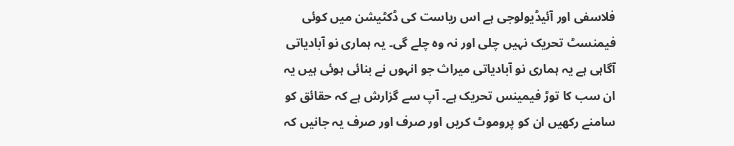فلاسفی اور آئیڈیولوجی ہے اس ریاست کی ڈکٹیشن میں کوئی فیمنسٹ تحریک نہیں چلی اور نہ وہ چلے گی۔ یہ ہماری نو آبادیاتی آگاہی ہے یہ ہماری نو آبادیاتی میراث جو انہوں نے بنائی ہوئی ہیں یہ ان سب کا توڑ فیمینس تحریک ہے۔ آپ سے گزارش ہے کہ حقائق کو سامنے رکھیں ان کو پروموٹ کریں اور صرف اور صرف یہ جانیں کہ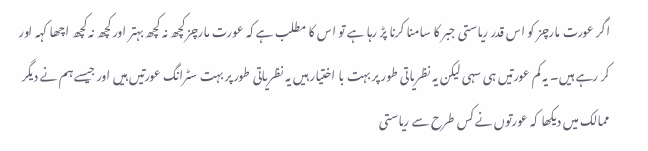اگر عورت مارچز کو اس قدر ریاستی جبر کا سامنا کرنا پڑ رہا ہے تو اس کا مطلب ہے کہ عورت مارچز کچھ نہ کچھ بہتر اور کچھ نہ کچھ اچھا کہہ اور کر رہے ہیں۔ یہ کم عورتیں ہی سہی لیکن یہ نظریاتی طور پر بہت با اختیار ہیں یہ نظریاتی طور پر بہت سٹرانگ عورتیں ہیں اور جیسے ہم نے دیگر ممالک میں دیکھا کہ عورتوں نے کس طرح سے ریاستی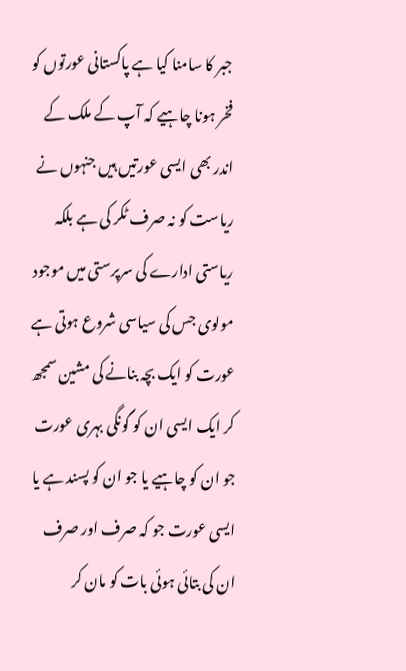جبر کا سامنا کیا ہے پاکستانی عورتوں کو فخر ہونا چاہیے کہ آپ کے ملک کے اندر بھی ایسی عورتیں ہیں جنہوں نے ریاست کو نہ صرف ٹکر کی ہے بلکہ ریاستی ادارے کی سرپرستی میں موجود مولوی جس کی سیاسی شروع ہوتی ہے عورت کو ایک بچہ بنانے کی مشین سمجھ کر ایک ایسی ان کو گونگی بہری عورت جو ان کو چاہیے یا جو ان کو پسند ہے یا ایسی عورت جو کہ صرف اور صرف ان کی بتائی ہوئی بات کو مان کر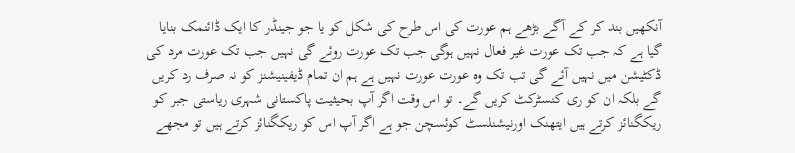آنکھیں بند کر کے آگے بڑھے ہم عورت کی اس طرح کی شکل کو یا جو جینڈر کا ایک ڈائنمک بنایا گیا ہے کہ جب تک عورت غیر فعال نہیں ہوگی جب تک عورت روئے گی نہیں جب تک عورت مرد کی ڈکٹیشن میں نہیں آئے گی تب تک وہ عورت عورت نہیں ہے ہم ان تمام ڈیفینیشنز کو نہ صرف رد کریں گے بلکہ ان کو ری کنسٹرکٹ کریں گے۔ تو اس وقت اگر آپ بحیثیت پاکستانی شہری ریاستی جبر کو ریکگنائز کرتے ہیں ایتھنک اورنیشنلسٹ کوئسچن جو ہے اگر آپ اس کو ریکگنائز کرتے ہیں تو مجھے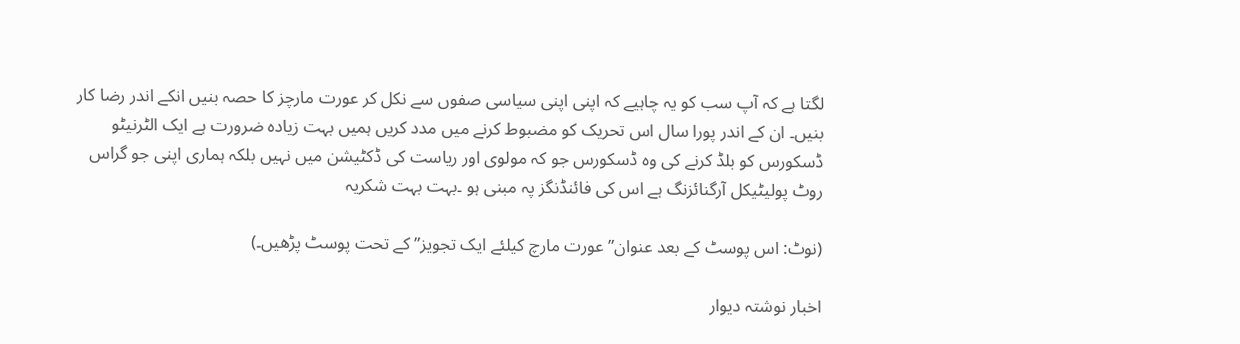لگتا ہے کہ آپ سب کو یہ چاہیے کہ اپنی اپنی سیاسی صفوں سے نکل کر عورت مارچز کا حصہ بنیں انکے اندر رضا کار بنیں۔ ان کے اندر پورا سال اس تحریک کو مضبوط کرنے میں مدد کریں ہمیں بہت زیادہ ضرورت ہے ایک الٹرنیٹو ڈسکورس کو بلڈ کرنے کی وہ ڈسکورس جو کہ مولوی اور ریاست کی ڈکٹیشن میں نہیں بلکہ ہماری اپنی جو گراس روٹ پولیٹیکل آرگنائزنگ ہے اس کی فائنڈنگز پہ مبنی ہو ۔بہت بہت شکریہ

(نوٹ: اس پوسٹ کے بعد عنوان” عورت مارچ کیلئے ایک تجویز” کے تحت پوسٹ پڑھیں۔)

اخبار نوشتہ دیوار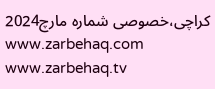کراچی،خصوصی شمارہ مارچ2024
www.zarbehaq.com
www.zarbehaq.tv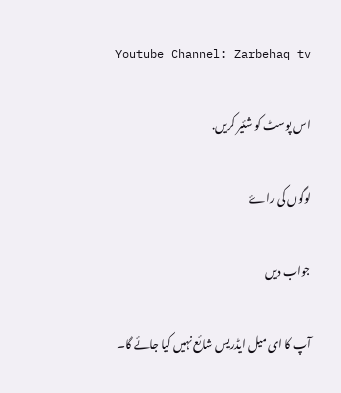Youtube Channel: Zarbehaq tv

اس پوسٹ کو شئیر کریں.

لوگوں کی راۓ

جواب دیں

آپ کا ای میل ایڈریس شائع نہیں کیا جائے گا۔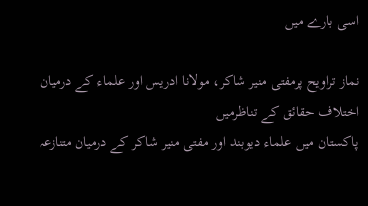اسی بارے میں

نماز تراویح پرمفتی منیر شاکر، مولانا ادریس اور علماء کے درمیان اختلاف حقائق کے تناظرمیں
پاکستان میں علماء دیوبند اور مفتی منیر شاکر کے درمیان متنازعہ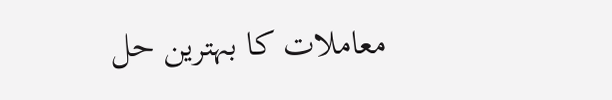معاملات کا بہترین حل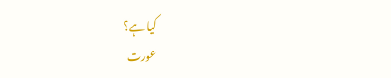کیا ہے؟
عورت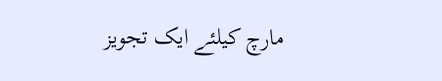مارچ کیلئے ایک تجویز